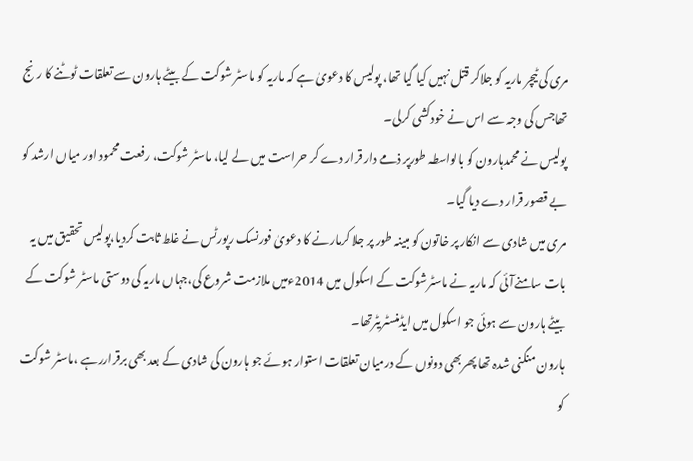مری کی ٹیچر ماریہ کو جلاکر قتل نہیں کیا گیا تھا، پولیس کا دعویٰ ہے کہ ماریہ کو ماسٹر شوکت کے بیٹے ہارون سے تعلقات ٹوٹنے کا رنج تھاجس کی وجہ سے اس نے خودکشی کرلی۔
پولیس نے محمدہارون کو بالواسطہ طورپر ذمے دار قرار دے کر حراست میں لے لیا، ماسٹر شوکت، رفعت محمود اور میاں ارشد کو بے قصور قرار دے دیا گیا۔
مری میں شادی سے انکار پر خاتون کو مبینہ طور پر جلا کرمارنے کا دعویٰ فورنسک رپورٹس نے غلط ثابت کردیا،پولیس تحقیق میں یہ بات سامنےآئی کہ ماریہ نے ماسٹرشوکت کے اسکول میں 2014ءمیں ملازمت شروع کی،جہاں ماریہ کی دوستی ماسٹر شوکت کے بیٹے ہارون سے ہوئی جو اسکول میں ایڈمنسٹریٹرتھا۔
ہارون منگنی شدہ تھا پھربھی دونوں کے درمیان تعلقات استوار ہوئے جو ہارون کی شادی کے بعد بھی برقراررہے ،ماسٹر شوکت کو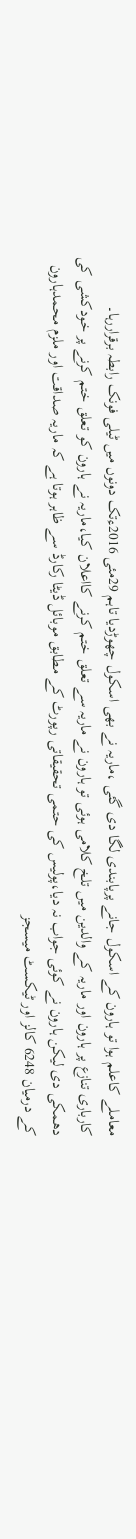معاملے کاعلم ہوا تو ہارون کے اسکول جانے پرپابندی لگا دی گئی ،ماریہ نے بھی اسکول چھوڑدیا تاہم 29مئی 2016ءتک دونوں میں ٹیلی فونک رابطہ برقراررہا۔
کارباری تنازع پر ہارون اور ماریہ کے والدین میں تلخ کلامی ہوئی تو ہارون نے ماریہ سے تعلق ختم کرنے کااعلان کیا،ماریہ نے ہارون کو تعلق ختم کرنے پر خودکشی کی دھمکی دی لیکن ہارون نے کوئی جواب نہ دیا،پولیس کی حتمی تحقیقاتی رپورٹ کے مطابق موبائل ڈیٹا رکارڈ سے ظاہر ہوتا ہے کہ ماریہ صداقت اور ملزم محمدہارون کے درمیان 6248 کالز اور ٹیکسٹ میسجز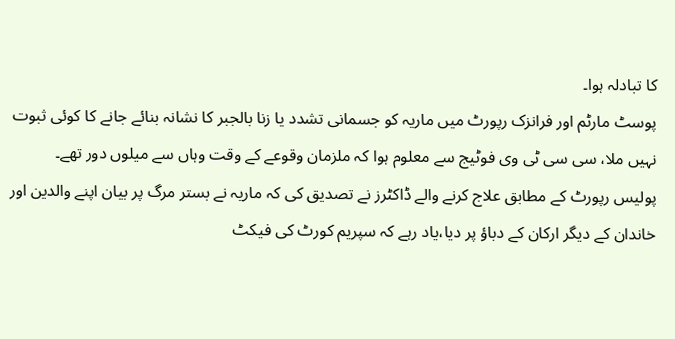کا تبادلہ ہوا۔
پوسٹ مارٹم اور فرانزک رپورٹ میں ماریہ کو جسمانی تشدد یا زنا بالجبر کا نشانہ بنائے جانے کا کوئی ثبوت نہیں ملا، سی سی ٹی وی فوٹیج سے معلوم ہوا کہ ملزمان وقوعے کے وقت وہاں سے میلوں دور تھے۔
پولیس رپورٹ کے مطابق علاج کرنے والے ڈاکٹرز نے تصدیق کی کہ ماریہ نے بستر مرگ پر بیان اپنے والدین اور خاندان کے دیگر ارکان کے دباؤ پر دیا،یاد رہے کہ سپریم کورٹ کی فیکٹ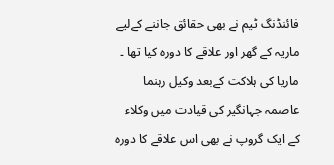فائنڈنگ ٹیم نے بھی حقائق جاننے کےلیے ماریہ کے گھر اور علاقے کا دورہ کیا تھا ۔
ماریا کی ہلاکت کےبعد وکیل رہنما عاصمہ جہانگیر کی قیادت میں وکلاء کے ایک گروپ نے بھی اس علاقے کا دورہ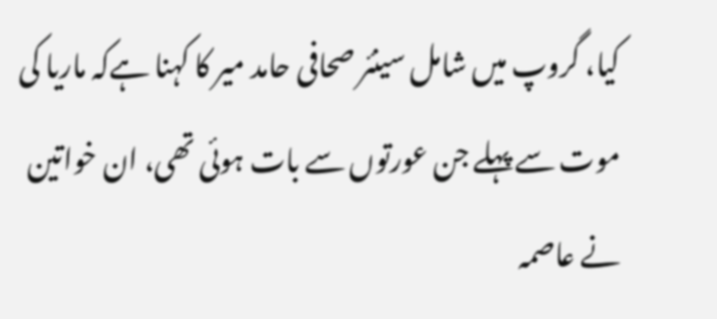کیا، گروپ میں شامل سینئر صحافی حامد میر کا کہنا ہےکہ ماریا کی موت سے پہلے جن عورتوں سے بات ہوئی تھی، ان خواتین نے عاصمہ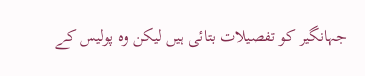جہانگیر کو تفصیلات بتائی ہیں لیکن وہ پولیس کے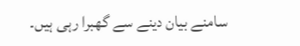سامنے بیان دینے سے گھبرا رہی ہیں۔